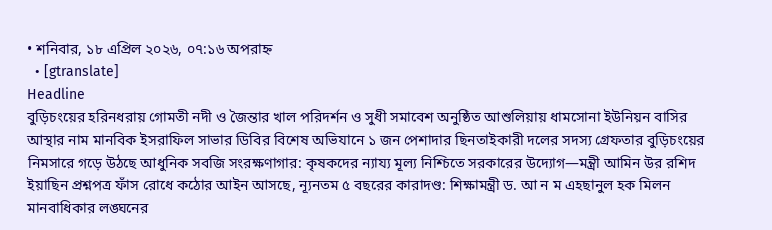• শনিবার, ১৮ এপ্রিল ২০২৬, ০৭:১৬ অপরাহ্ন
  • [gtranslate]
Headline
বুড়িচংয়ের হরিনধরায় গোমতী নদী ও জৈন্তার খাল পরিদর্শন ও সুধী সমাবেশ অনুষ্ঠিত আশুলিয়ায় ধামসোনা ইউনিয়ন বাসির আস্থার নাম মানবিক ইসরাফিল সাভার ডিবির বিশেষ অভিযানে ১ জন পেশাদার ছিনতাইকারী দলের সদস্য গ্রেফতার বুড়িচংয়ের নিমসারে গড়ে উঠছে আধুনিক সবজি সংরক্ষণাগার: কৃষকদের ন্যায্য মূল্য নিশ্চিতে সরকারের উদ্যোগ—মন্ত্রী আমিন উর রশিদ ইয়াছিন প্রশ্নপত্র ফাঁস রোধে কঠোর আইন আসছে, ন্যূনতম ৫ বছরের কারাদণ্ড: শিক্ষামন্ত্রী ড. আ ন ম এহছানুল হক মিলন মানবাধিকার লঙ্ঘনের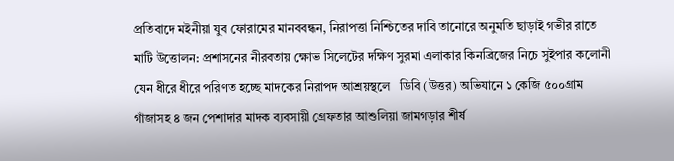প্রতিবাদে মইনীয়া যুব ফোরামের মানববন্ধন, নিরাপত্তা নিশ্চিতের দাবি তানোরে অনুমতি ছাড়াই গভীর রাতে মাটি উত্তোলন: প্রশাসনের নীরবতায় ক্ষোভ সিলেটের দক্ষিণ সুরমা এলাকার কিনব্রিজের নিচে সুইপার কলোনী যেন ধীরে ধীরে পরিণত হচ্ছে মাদকের নিরাপদ আশ্রয়স্থলে   ডিবি (উত্তর) অভিযানে ১ কেজি ৫০০গ্রাম গাঁজাসহ ৪ জন পেশাদার মাদক ব্যবসায়ী গ্রেফতার আশুলিয়া জামগড়ার শীর্ষ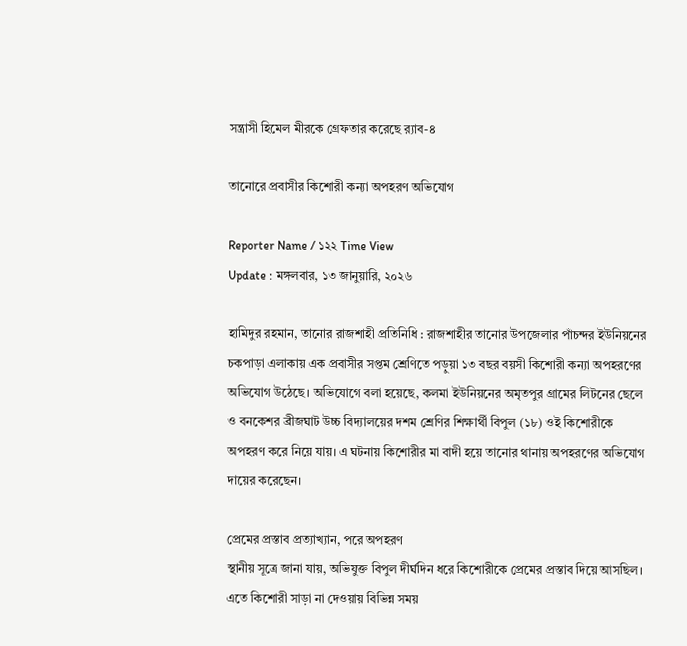সন্ত্রাসী হিমেল মীরকে গ্রেফতার করেছে র‌্যাব-৪

তানোরে প্রবাসীর কিশোরী কন্যা অপহরণ অভিযোগ

Reporter Name / ১২২ Time View
Update : মঙ্গলবার, ১৩ জানুয়ারি, ২০২৬

হামিদুর রহমান, তানোর রাজশাহী প্রতিনিধি : রাজশাহীর তানোর উপজেলার পাঁচন্দর ইউনিয়নের চকপাড়া এলাকায় এক প্রবাসীর সপ্তম শ্রেণিতে পড়ুয়া ১৩ বছর বয়সী কিশোরী কন্যা অপহরণের অভিযোগ উঠেছে। অভিযোগে বলা হয়েছে, কলমা ইউনিয়নের অমৃতপুর গ্রামের লিটনের ছেলে ও বনকেশর ব্রীজঘাট উচ্চ বিদ্যালয়ের দশম শ্রেণির শিক্ষার্থী বিপুল (১৮) ওই কিশোরীকে অপহরণ করে নিয়ে যায়। এ ঘটনায় কিশোরীর মা বাদী হয়ে তানোর থানায় অপহরণের অভিযোগ দায়ের করেছেন।

প্রেমের প্রস্তাব প্রত্যাখ্যান, পরে অপহরণ
স্থানীয় সূত্রে জানা যায়, অভিযুক্ত বিপুল দীর্ঘদিন ধরে কিশোরীকে প্রেমের প্রস্তাব দিয়ে আসছিল। এতে কিশোরী সাড়া না দেওয়ায় বিভিন্ন সময়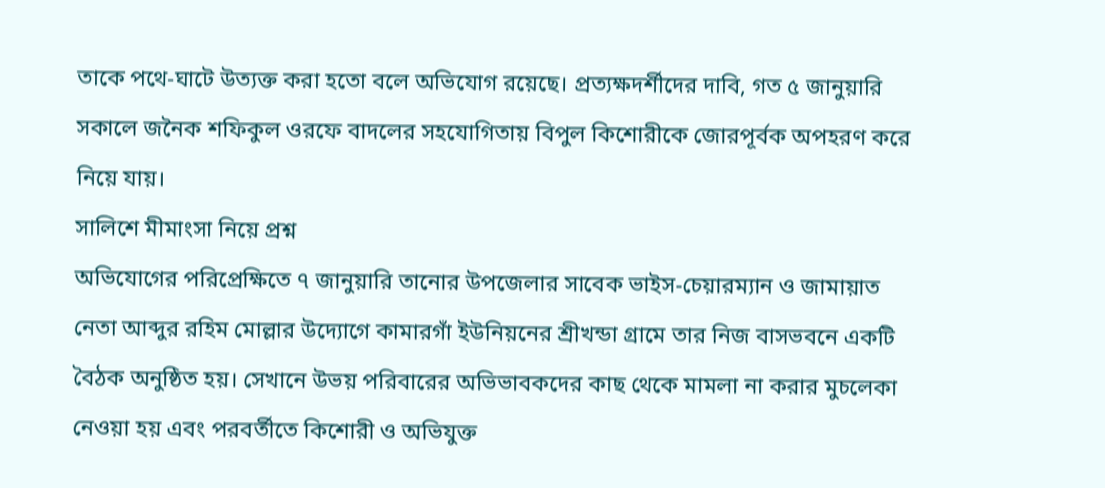তাকে পথে-ঘাটে উত্যক্ত করা হতো বলে অভিযোগ রয়েছে। প্রত্যক্ষদর্শীদের দাবি, গত ৫ জানুয়ারি সকালে জনৈক শফিকুল ওরফে বাদলের সহযোগিতায় বিপুল কিশোরীকে জোরপূর্বক অপহরণ করে নিয়ে যায়।
সালিশে মীমাংসা নিয়ে প্রশ্ন
অভিযোগের পরিপ্রেক্ষিতে ৭ জানুয়ারি তানোর উপজেলার সাবেক ভাইস-চেয়ারম্যান ও জামায়াত নেতা আব্দুর রহিম মোল্লার উদ্যোগে কামারগাঁ ইউনিয়নের শ্রীখন্ডা গ্রামে তার নিজ বাসভবনে একটি বৈঠক অনুষ্ঠিত হয়। সেখানে উভয় পরিবারের অভিভাবকদের কাছ থেকে মামলা না করার মুচলেকা নেওয়া হয় এবং পরবর্তীতে কিশোরী ও অভিযুক্ত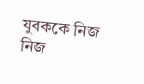যুবককে নিজ নিজ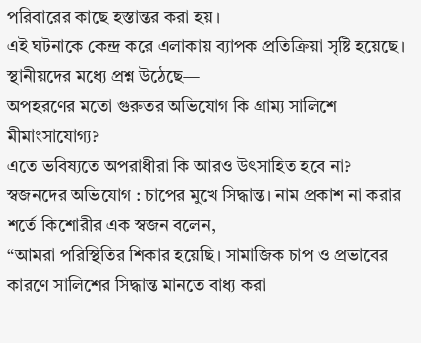পরিবারের কাছে হস্তান্তর করা হয়।
এই ঘটনাকে কেন্দ্র করে এলাকায় ব্যাপক প্রতিক্রিয়া সৃষ্টি হয়েছে। স্থানীয়দের মধ্যে প্রশ্ন উঠেছে—
অপহরণের মতো গুরুতর অভিযোগ কি গ্রাম্য সালিশে মীমাংসাযোগ্য?
এতে ভবিষ্যতে অপরাধীরা কি আরও উৎসাহিত হবে না?
স্বজনদের অভিযোগ : চাপের মুখে সিদ্ধান্ত। নাম প্রকাশ না করার শর্তে কিশোরীর এক স্বজন বলেন,
“আমরা পরিস্থিতির শিকার হয়েছি। সামাজিক চাপ ও প্রভাবের কারণে সালিশের সিদ্ধান্ত মানতে বাধ্য করা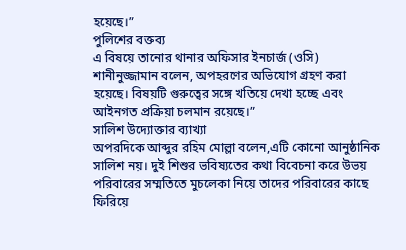হয়েছে।”
পুলিশের বক্তব্য
এ বিষয়ে তানোর থানার অফিসার ইনচার্জ (ওসি) শানীনুজ্জামান বলেন, অপহরণের অভিযোগ গ্রহণ করা হয়েছে। বিষয়টি গুরুত্বের সঙ্গে খতিয়ে দেখা হচ্ছে এবং আইনগত প্রক্রিয়া চলমান রয়েছে।”
সালিশ উদ্যোক্তার ব্যাখ্যা
অপরদিকে আব্দুর রহিম মোল্লা বলেন,এটি কোনো আনুষ্ঠানিক সালিশ নয়। দুই শিশুর ভবিষ্যতের কথা বিবেচনা করে উভয় পরিবারের সম্মতিতে মুচলেকা নিয়ে তাদের পরিবারের কাছে ফিরিয়ে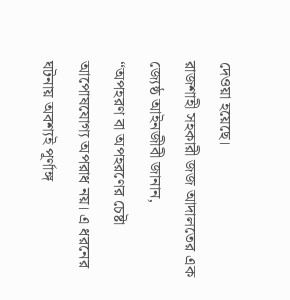দেওয়া হয়েছে।
রাজশাহী সহকারী জজ আদালতের এক জ্যেষ্ঠ আইনজীবী জানান,
“অপহরণ বা অপহরণের চেষ্টা আপোষযোগ্য অপরাধ নয়। এ ধরনের ঘটনায় অবশ্যই পূর্ণাঙ্গ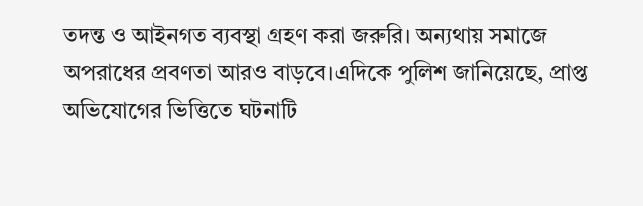তদন্ত ও আইনগত ব্যবস্থা গ্রহণ করা জরুরি। অন্যথায় সমাজে অপরাধের প্রবণতা আরও বাড়বে।এদিকে পুলিশ জানিয়েছে, প্রাপ্ত অভিযোগের ভিত্তিতে ঘটনাটি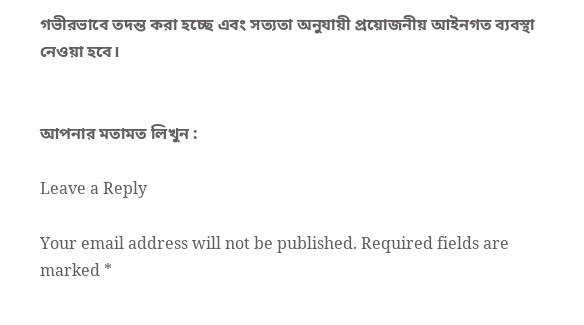গভীরভাবে তদন্ত করা হচ্ছে এবং সত্যতা অনুযায়ী প্রয়োজনীয় আইনগত ব্যবস্থা নেওয়া হবে।


আপনার মতামত লিখুন :

Leave a Reply

Your email address will not be published. Required fields are marked *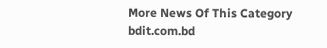More News Of This Category
bdit.com.bd